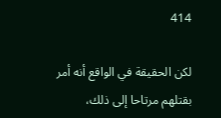414

لكن الحقيقة في الواقع أنه أمر بقتلهم مرتاحا إلى ذلك،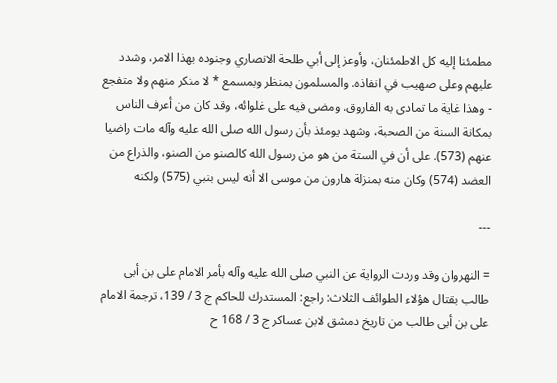مطمئنا إليه كل الاطمئنان، وأوعز إلى أبي طلحة الانصاري وجنوده بهذا الامر، وشدد عليهم وعلى صهيب في انفاذه. والمسلمون بمنظر وبمسمع * لا منكر منهم ولا متفجع - وهذا غاية ما تمادى به الفاروق. ومضى فيه على غلوائه، وقد كان من أعرف الناس بمكانة السنة من الصحبة، وشهد يومئذ بأن رسول الله صلى الله عليه وآله مات راضيا عنهم (573). على أن في الستة من هو من رسول الله كالصنو من الصنو، والذراع من العضد (574) وكان منه بمنزلة هارون من موسى الا أنه ليس بنبي (575) ولكنه

---

= النهروان وقد وردت الرواية عن النبي صلى الله عليه وآله بأمر الامام على بن أبى طالب بقتال هؤلاء الطوائف الثلاث: راجع: المستدرك للحاكم ج 3 / 139، ترجمة الامام على بن أبى طالب من تاريخ دمشق لابن عساكر ج 3 / 168 ح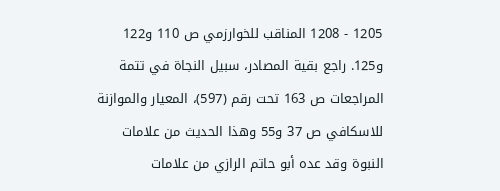1205 - 1208 المناقب للخوارزمي ص 110 و122 و125. راجع بقية المصادر، سبيل النجاة في تتمة المراجعات ص 163 تحت رقم (597)، المعيار والموازنة للاسكافي ص 37 و55 وهذا الحديث من علامات النبوة وقد عده أبو حاتم الرازي من علامات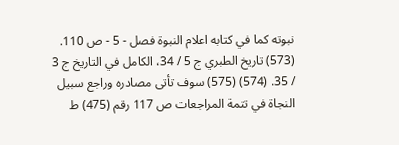نبوته كما في كتابه اعلام النبوة فصل - 5 - ص 110. (573) تاريخ الطبري ج 5 / 34، الكامل في التاريخ ج 3 / 35. (574) (575) سوف تأتى مصادره وراجع سبيل النجاة في تتمة المراجعات ص 117 رقم (475) ط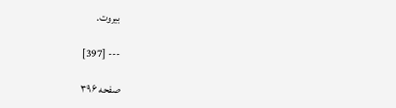بيروت.

--- [397]

صفحه ۳۹۶